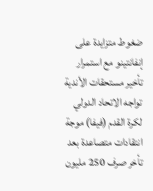ضغوط متزايدة على إنفانتينو مع استمرار تأخير مستحقات الأندية
تواجه الاتحاد الدولي لكرة القدم (فيفا) موجة انتقادات متصاعدة بعد تأخر صرف 250 مليون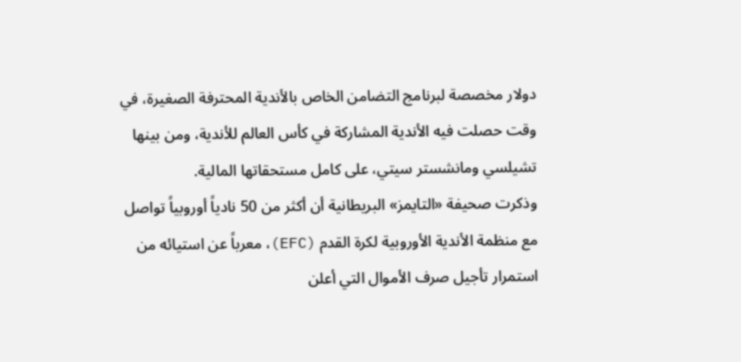دولار مخصصة لبرنامج التضامن الخاص بالأندية المحترفة الصغيرة، في وقت حصلت فيه الأندية المشاركة في كأس العالم للأندية، ومن بينها تشيلسي ومانشستر سيتي، على كامل مستحقاتها المالية.
وذكرت صحيفة «التايمز» البريطانية أن أكثر من 50 نادياً أوروبياً تواصل مع منظمة الأندية الأوروبية لكرة القدم (EFC)، معرباً عن استيائه من استمرار تأجيل صرف الأموال التي أعلن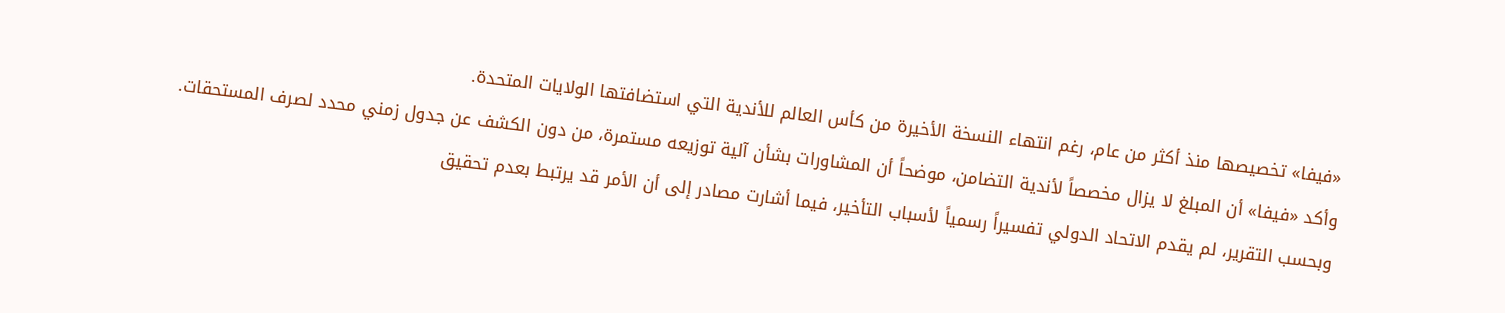«فيفا» تخصيصها منذ أكثر من عام، رغم انتهاء النسخة الأخيرة من كأس العالم للأندية التي استضافتها الولايات المتحدة.
وأكد «فيفا» أن المبلغ لا يزال مخصصاً لأندية التضامن، موضحاً أن المشاورات بشأن آلية توزيعه مستمرة، من دون الكشف عن جدول زمني محدد لصرف المستحقات.
وبحسب التقرير، لم يقدم الاتحاد الدولي تفسيراً رسمياً لأسباب التأخير، فيما أشارت مصادر إلى أن الأمر قد يرتبط بعدم تحقيق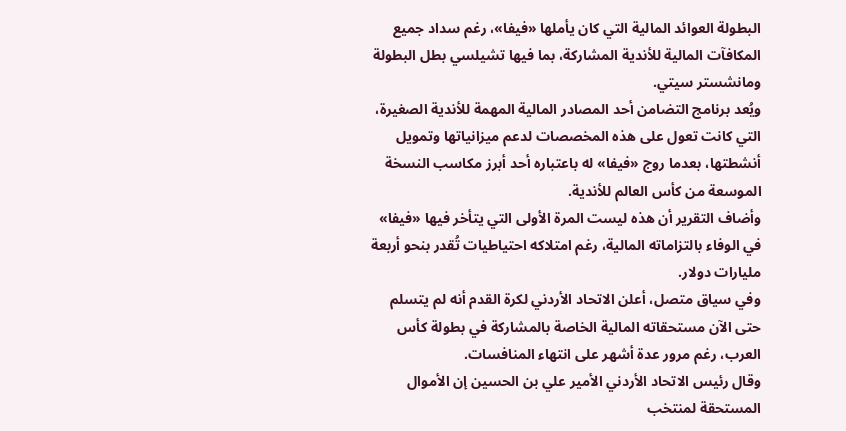البطولة العوائد المالية التي كان يأملها «فيفا»، رغم سداد جميع المكافآت المالية للأندية المشاركة، بما فيها تشيلسي بطل البطولة ومانشستر سيتي.
ويُعد برنامج التضامن أحد المصادر المالية المهمة للأندية الصغيرة، التي كانت تعول على هذه المخصصات لدعم ميزانياتها وتمويل أنشطتها، بعدما روج «فيفا» له باعتباره أحد أبرز مكاسب النسخة الموسعة من كأس العالم للأندية.
وأضاف التقرير أن هذه ليست المرة الأولى التي يتأخر فيها «فيفا» في الوفاء بالتزاماته المالية، رغم امتلاكه احتياطيات تُقدر بنحو أربعة مليارات دولار.
وفي سياق متصل، أعلن الاتحاد الأردني لكرة القدم أنه لم يتسلم حتى الآن مستحقاته المالية الخاصة بالمشاركة في بطولة كأس العرب، رغم مرور عدة أشهر على انتهاء المنافسات.
وقال رئيس الاتحاد الأردني الأمير علي بن الحسين إن الأموال المستحقة لمنتخب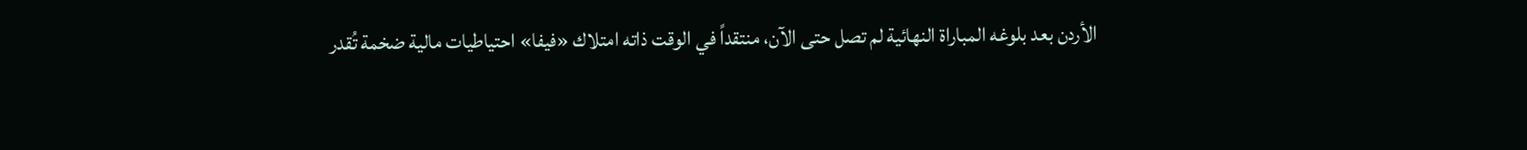الأردن بعد بلوغه المباراة النهائية لم تصل حتى الآن، منتقداً في الوقت ذاته امتلاك «فيفا» احتياطيات مالية ضخمة تُقدر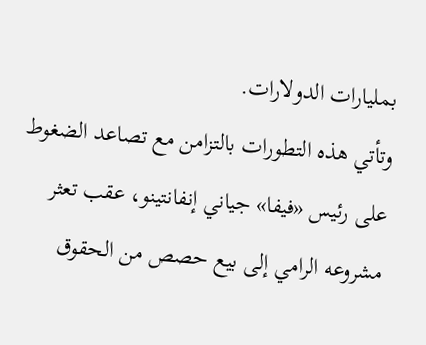بمليارات الدولارات.
وتأتي هذه التطورات بالتزامن مع تصاعد الضغوط على رئيس «فيفا» جياني إنفانتينو، عقب تعثر مشروعه الرامي إلى بيع حصص من الحقوق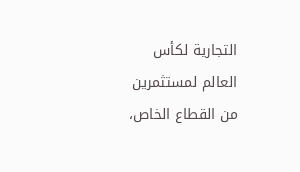التجارية لكأس العالم لمستثمرين من القطاع الخاص،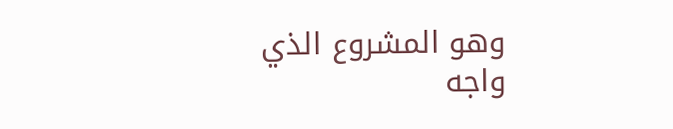وهو المشروع الذي واجه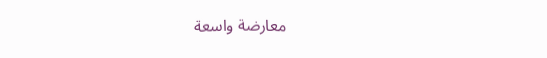معارضة واسعة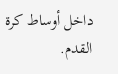داخل أوساط كرة القدم.